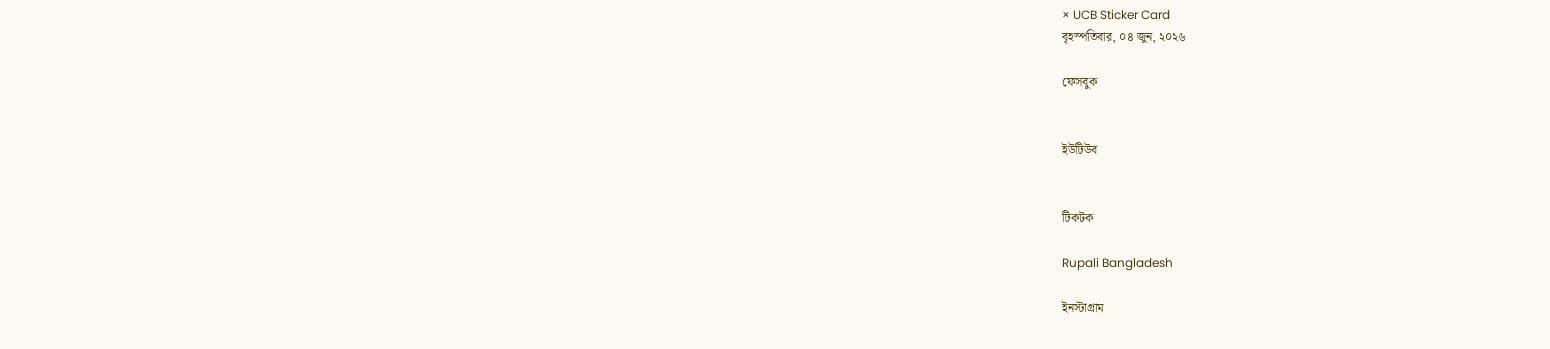× UCB Sticker Card
বৃহস্পতিবার, ০৪ জুন, ২০২৬

ফেসবুক


ইউটিউব


টিকটক

Rupali Bangladesh

ইনস্টাগ্রাম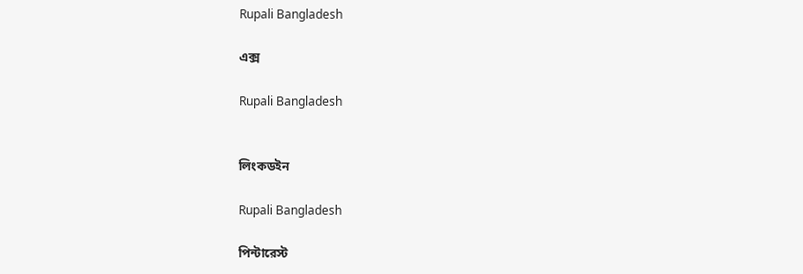Rupali Bangladesh

এক্স

Rupali Bangladesh


লিংকডইন

Rupali Bangladesh

পিন্টারেস্ট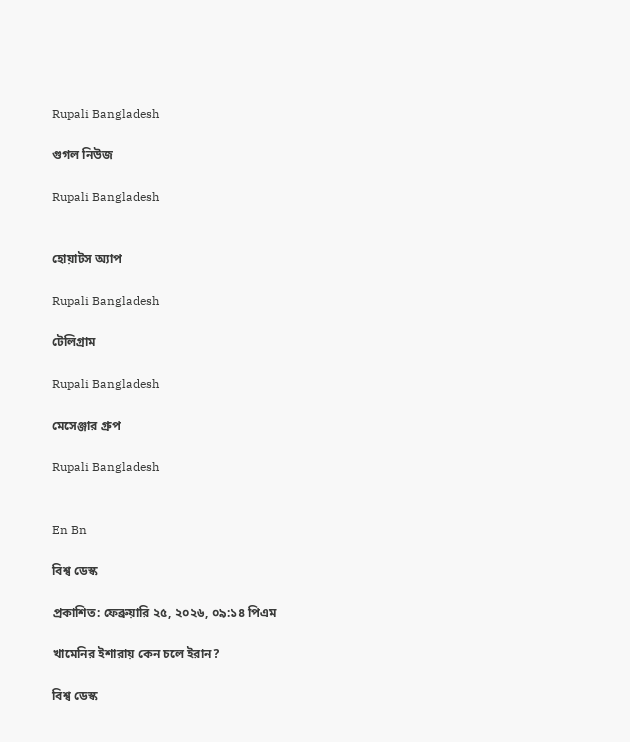Rupali Bangladesh

গুগল নিউজ

Rupali Bangladesh


হোয়াটস অ্যাপ

Rupali Bangladesh

টেলিগ্রাম

Rupali Bangladesh

মেসেঞ্জার গ্রুপ

Rupali Bangladesh


En Bn

বিশ্ব ডেস্ক

প্রকাশিত: ফেব্রুয়ারি ২৫, ২০২৬, ০৯:১৪ পিএম

খামেনির ইশারায় কেন চলে ইরান?

বিশ্ব ডেস্ক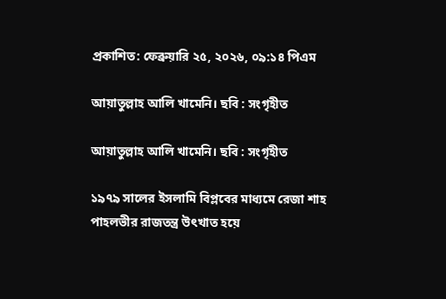প্রকাশিত: ফেব্রুয়ারি ২৫, ২০২৬, ০৯:১৪ পিএম

আয়াতুল্লাহ আলি খামেনি। ছবি : সংগৃহীত

আয়াতুল্লাহ আলি খামেনি। ছবি : সংগৃহীত

১৯৭৯ সালের ইসলামি বিপ্লবের মাধ্যমে রেজা শাহ পাহলভীর রাজতন্ত্র উৎখাত হয়ে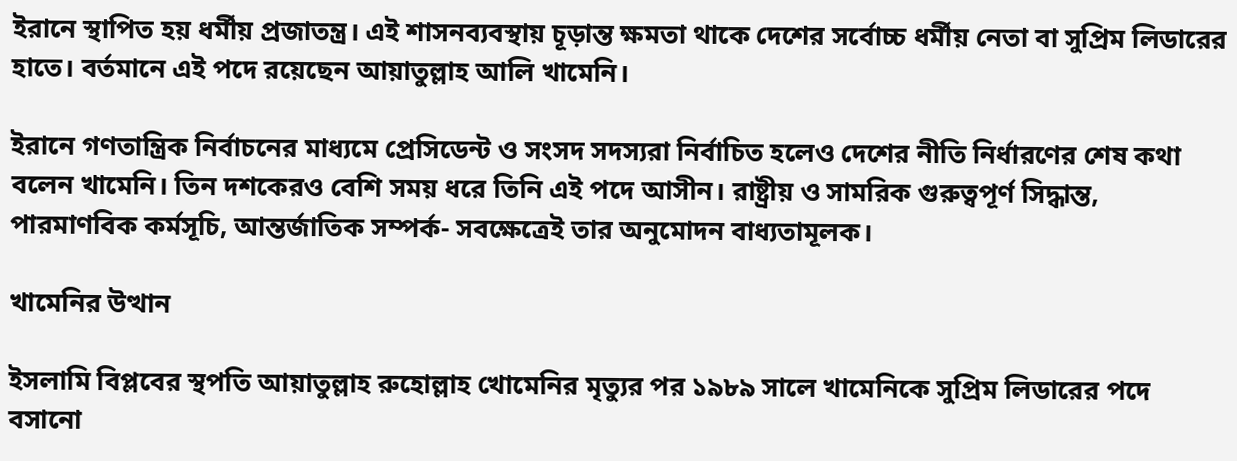ইরানে স্থাপিত হয় ধর্মীয় প্রজাতন্ত্র। এই শাসনব্যবস্থায় চূড়ান্ত ক্ষমতা থাকে দেশের সর্বোচ্চ ধর্মীয় নেতা বা সুপ্রিম লিডারের হাতে। বর্তমানে এই পদে রয়েছেন আয়াতুল্লাহ আলি খামেনি।

ইরানে গণতান্ত্রিক নির্বাচনের মাধ্যমে প্রেসিডেন্ট ও সংসদ সদস্যরা নির্বাচিত হলেও দেশের নীতি নির্ধারণের শেষ কথা বলেন খামেনি। তিন দশকেরও বেশি সময় ধরে তিনি এই পদে আসীন। রাষ্ট্রীয় ও সামরিক গুরুত্বপূর্ণ সিদ্ধান্ত, পারমাণবিক কর্মসূচি, আন্তর্জাতিক সম্পর্ক- সবক্ষেত্রেই তার অনুমোদন বাধ্যতামূলক।

খামেনির উত্থান

ইসলামি বিপ্লবের স্থপতি আয়াতুল্লাহ রুহোল্লাহ খোমেনির মৃত্যুর পর ১৯৮৯ সালে খামেনিকে সুপ্রিম লিডারের পদে বসানো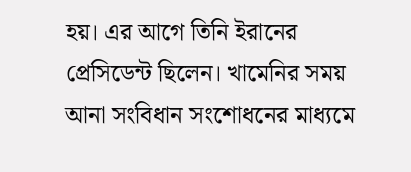হয়। এর আগে তিনি ইরানের প্রেসিডেন্ট ছিলেন। খামেনির সময় আনা সংবিধান সংশোধনের মাধ্যমে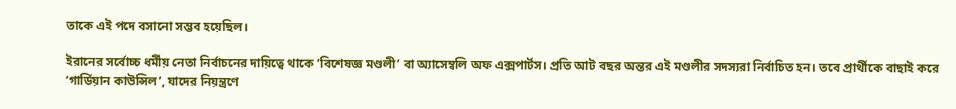তাকে এই পদে বসানো সম্ভব হয়েছিল।

ইরানের সর্বোচ্চ ধর্মীয় নেতা নির্বাচনের দায়িত্বে থাকে ‘বিশেষজ্ঞ মণ্ডলী’ বা অ্যাসেম্বলি অফ এক্সপার্টস। প্রতি আট বছর অন্তর এই মণ্ডলীর সদস্যরা নির্বাচিত হন। তবে প্রার্থীকে বাছাই করে ‘গার্ডিয়ান কাউন্সিল’, যাদের নিয়ন্ত্রণে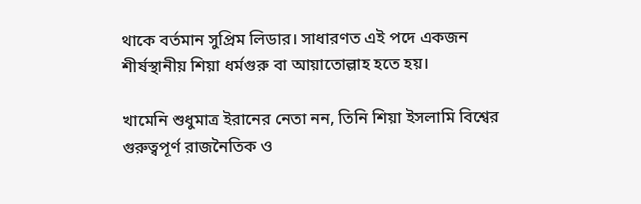থাকে বর্তমান সুপ্রিম লিডার। সাধারণত এই পদে একজন শীর্ষস্থানীয় শিয়া ধর্মগুরু বা আয়াতোল্লাহ হতে হয়।

খামেনি শুধুমাত্র ইরানের নেতা নন, তিনি শিয়া ইসলামি বিশ্বের গুরুত্বপূর্ণ রাজনৈতিক ও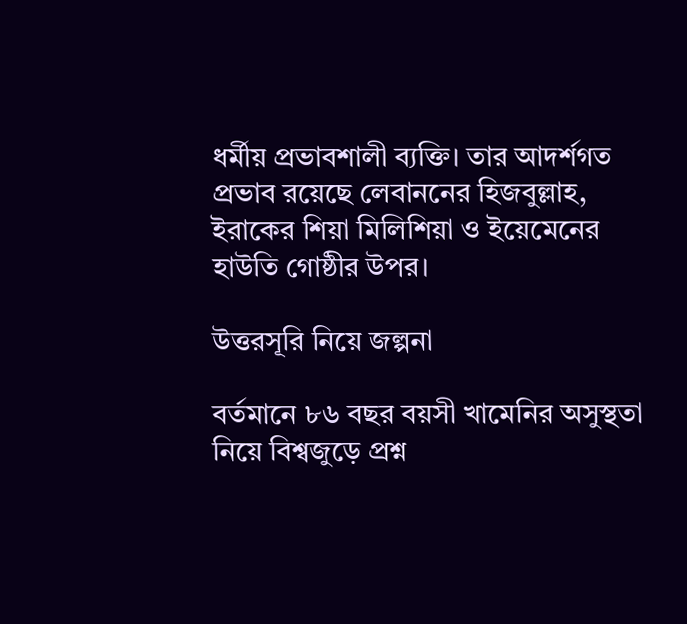ধর্মীয় প্রভাবশালী ব্যক্তি। তার আদর্শগত প্রভাব রয়েছে লেবাননের হিজবুল্লাহ, ইরাকের শিয়া মিলিশিয়া ও ইয়েমেনের হাউতি গোষ্ঠীর উপর।

উত্তরসূরি নিয়ে জল্পনা

বর্তমানে ৮৬ বছর বয়সী খামেনির অসুস্থতা নিয়ে বিশ্বজুড়ে প্রশ্ন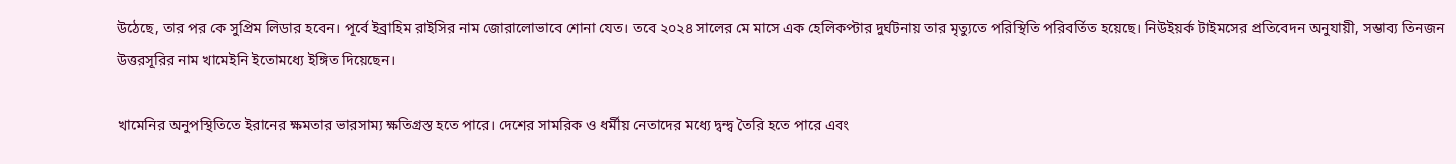উঠেছে, তার পর কে সুপ্রিম লিডার হবেন। পূর্বে ইব্রাহিম রাইসির নাম জোরালোভাবে শোনা যেত। তবে ২০২৪ সালের মে মাসে এক হেলিকপ্টার দুর্ঘটনায় তার মৃত্যুতে পরিস্থিতি পরিবর্তিত হয়েছে। নিউইয়র্ক টাইমসের প্রতিবেদন অনুযায়ী, সম্ভাব্য তিনজন উত্তরসূরির নাম খামেইনি ইতোমধ্যে ইঙ্গিত দিয়েছেন।

খামেনির অনুপস্থিতিতে ইরানের ক্ষমতার ভারসাম্য ক্ষতিগ্রস্ত হতে পারে। দেশের সামরিক ও ধর্মীয় নেতাদের মধ্যে দ্বন্দ্ব তৈরি হতে পারে এবং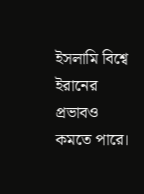ইসলামি বিশ্বে ইরানের প্রভাবও কমতে পারে।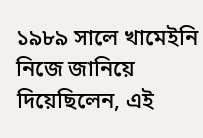১৯৮৯ সালে খামেইনি নিজে জানিয়ে দিয়েছিলেন, এই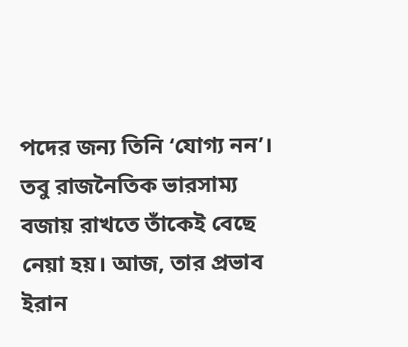পদের জন্য তিনি ‘যোগ্য নন’। তবু রাজনৈতিক ভারসাম্য বজায় রাখতে তাঁকেই বেছে নেয়া হয়। আজ, তার প্রভাব ইরান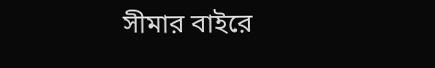সীমার বাইরে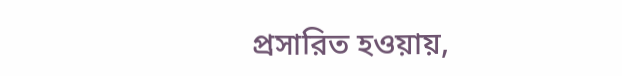প্রসারিত হওয়ায়,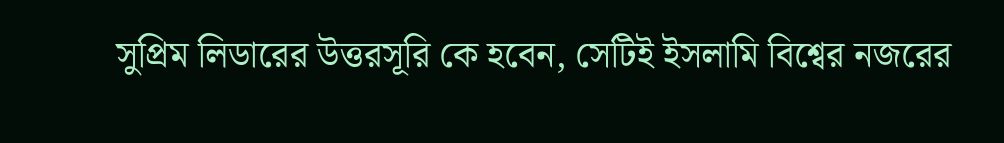সুপ্রিম লিডারের উত্তরসূরি কে হবেন, সেটিই ইসলামি বিশ্বের নজরের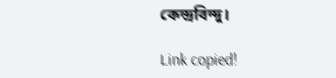কেন্দ্রবিন্দু।

Link copied!